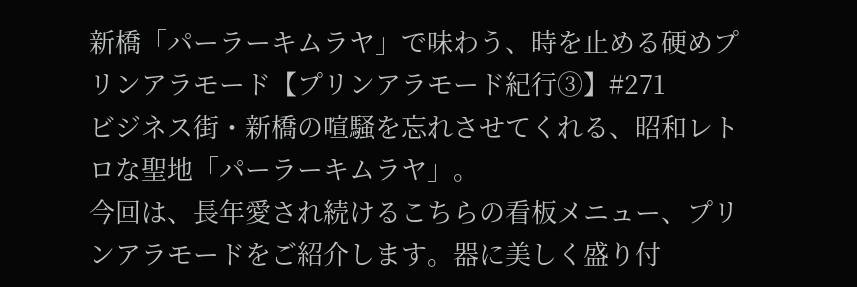新橋「パーラーキムラヤ」で味わう、時を止める硬めプリンアラモード【プリンアラモード紀行③】#271
ビジネス街・新橋の喧騒を忘れさせてくれる、昭和レトロな聖地「パーラーキムラヤ」。
今回は、長年愛され続けるこちらの看板メニュー、プリンアラモードをご紹介します。器に美しく盛り付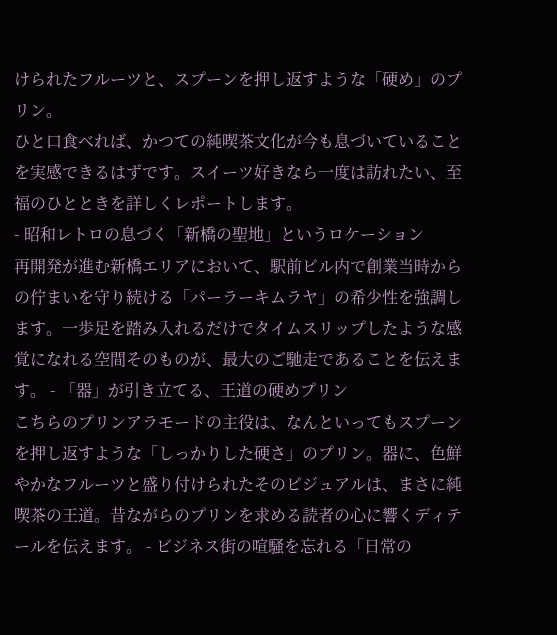けられたフルーツと、スプーンを押し返すような「硬め」のプリン。
ひと口食べれば、かつての純喫茶文化が今も息づいていることを実感できるはずです。スイーツ好きなら一度は訪れたい、至福のひとときを詳しくレポートします。
- 昭和レトロの息づく「新橋の聖地」というロケーション
再開発が進む新橋エリアにおいて、駅前ビル内で創業当時からの佇まいを守り続ける「パーラーキムラヤ」の希少性を強調します。一歩足を踏み入れるだけでタイムスリップしたような感覚になれる空間そのものが、最大のご馳走であることを伝えます。 - 「器」が引き立てる、王道の硬めプリン
こちらのプリンアラモードの主役は、なんといってもスプーンを押し返すような「しっかりした硬さ」のプリン。器に、色鮮やかなフルーツと盛り付けられたそのビジュアルは、まさに純喫茶の王道。昔ながらのプリンを求める読者の心に響くディテールを伝えます。 - ビジネス街の喧騒を忘れる「日常の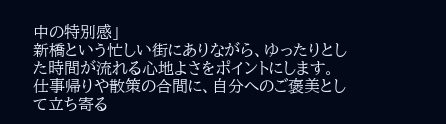中の特別感」
新橋という忙しい街にありながら、ゆったりとした時間が流れる心地よさをポイントにします。仕事帰りや散策の合間に、自分へのご褒美として立ち寄る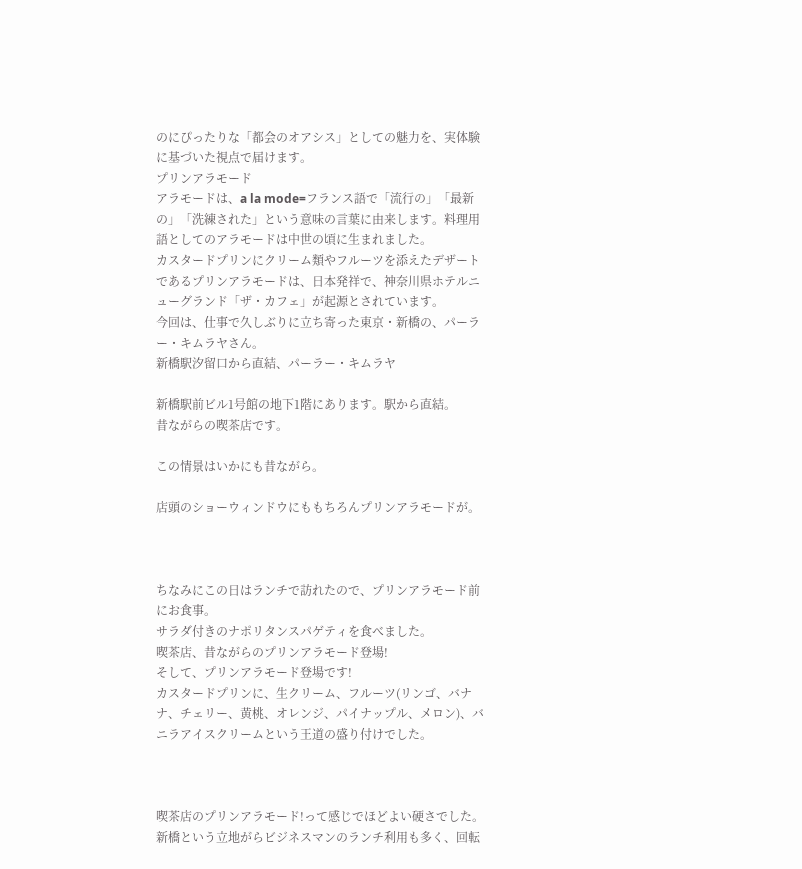のにぴったりな「都会のオアシス」としての魅力を、実体験に基づいた視点で届けます。
プリンアラモード
アラモードは、a la mode=フランス語で「流行の」「最新の」「洗練された」という意味の言葉に由来します。料理用語としてのアラモードは中世の頃に生まれました。
カスタードプリンにクリーム類やフルーツを添えたデザートであるプリンアラモードは、日本発祥で、神奈川県ホテルニューグランド「ザ・カフェ」が起源とされています。
今回は、仕事で久しぶりに立ち寄った東京・新橋の、パーラー・キムラヤさん。
新橋駅汐留口から直結、パーラー・キムラヤ

新橋駅前ビル1号館の地下1階にあります。駅から直結。
昔ながらの喫茶店です。

この情景はいかにも昔ながら。

店頭のショーウィンドウにももちろんプリンアラモードが。



ちなみにこの日はランチで訪れたので、プリンアラモード前にお食事。
サラダ付きのナポリタンスパゲティを食べました。
喫茶店、昔ながらのプリンアラモード登場!
そして、プリンアラモード登場です!
カスタードプリンに、生クリーム、フルーツ(リンゴ、バナナ、チェリー、黄桃、オレンジ、パイナップル、メロン)、バニラアイスクリームという王道の盛り付けでした。



喫茶店のプリンアラモード!って感じでほどよい硬さでした。
新橋という立地がらビジネスマンのランチ利用も多く、回転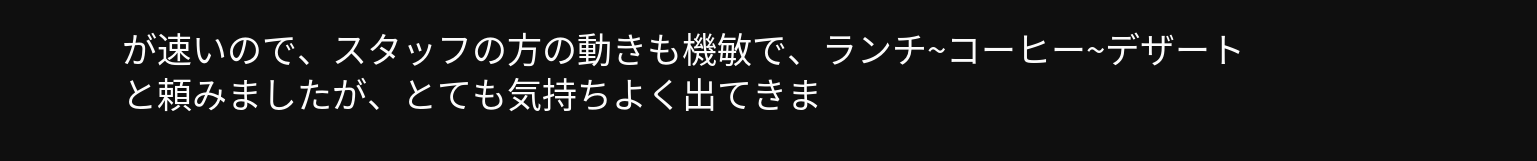が速いので、スタッフの方の動きも機敏で、ランチ~コーヒー~デザートと頼みましたが、とても気持ちよく出てきま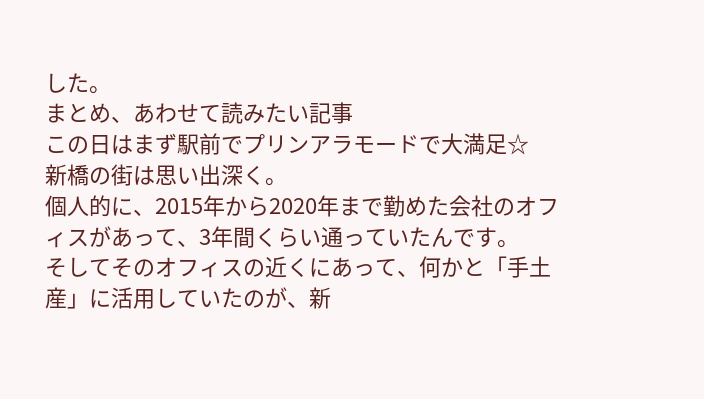した。
まとめ、あわせて読みたい記事
この日はまず駅前でプリンアラモードで大満足☆
新橋の街は思い出深く。
個人的に、2015年から2020年まで勤めた会社のオフィスがあって、3年間くらい通っていたんです。
そしてそのオフィスの近くにあって、何かと「手土産」に活用していたのが、新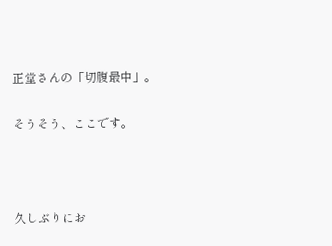正堂さんの「切腹最中」。

そうそう、ここです。



久しぶりにお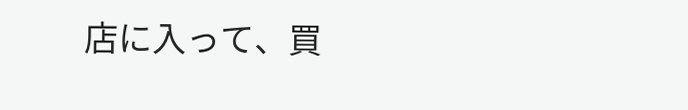店に入って、買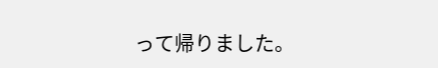って帰りました。